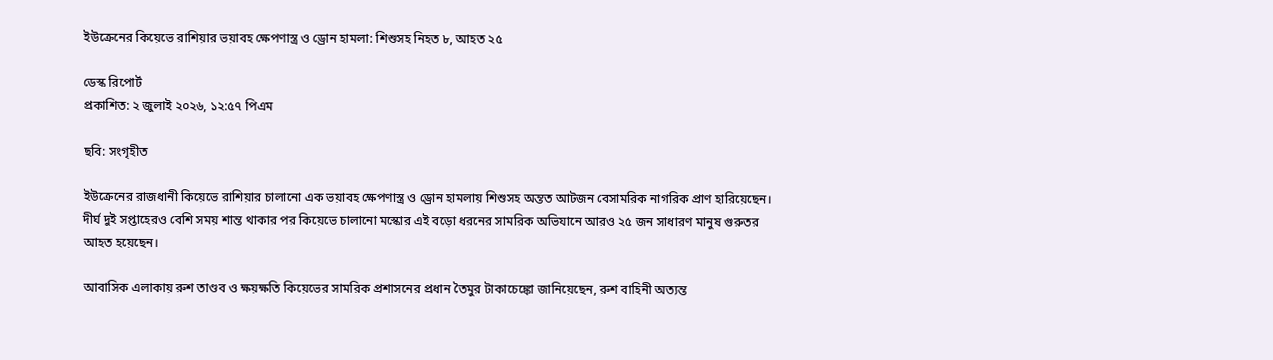ইউক্রেনের কিয়েভে রাশিয়ার ভয়াবহ ক্ষেপণাস্ত্র ও ড্রোন হামলা: শিশুসহ নিহত ৮, আহত ২৫

ডেস্ক রিপোর্ট
প্রকাশিত: ২ জুলাই ২০২৬, ১২:৫৭ পিএম

ছবি: সংগৃহীত

ইউক্রেনের রাজধানী কিয়েভে রাশিয়ার চালানো এক ভয়াবহ ক্ষেপণাস্ত্র ও ড্রোন হামলায় শিশুসহ অন্তত আটজন বেসামরিক নাগরিক প্রাণ হারিয়েছেন। দীর্ঘ দুই সপ্তাহেরও বেশি সময় শান্ত থাকার পর কিয়েভে চালানো মস্কোর এই বড়ো ধরনের সামরিক অভিযানে আরও ২৫ জন সাধারণ মানুষ গুরুতর আহত হয়েছেন।

আবাসিক এলাকায় রুশ তাণ্ডব ও ক্ষয়ক্ষতি কিয়েভের সামরিক প্রশাসনের প্রধান তৈমুর টাকাচেঙ্কো জানিয়েছেন, রুশ বাহিনী অত্যন্ত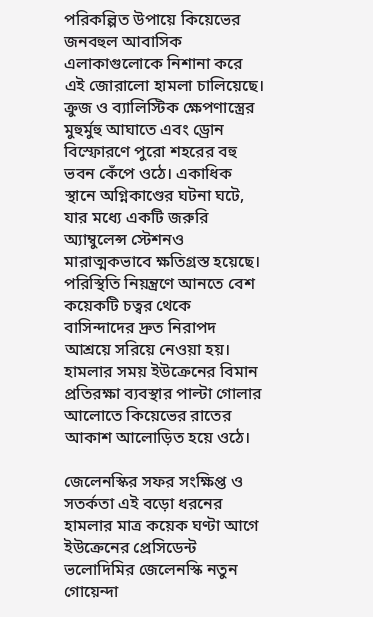পরিকল্পিত উপায়ে কিয়েভের জনবহুল আবাসিক এলাকাগুলোকে নিশানা করে এই জোরালো হামলা চালিয়েছে। ক্রুজ ও ব্যালিস্টিক ক্ষেপণাস্ত্রের মুহুর্মুহু আঘাতে এবং ড্রোন বিস্ফোরণে পুরো শহরের বহু ভবন কেঁপে ওঠে। একাধিক স্থানে অগ্নিকাণ্ডের ঘটনা ঘটে, যার মধ্যে একটি জরুরি অ্যাম্বুলেন্স স্টেশনও মারাত্মকভাবে ক্ষতিগ্রস্ত হয়েছে। পরিস্থিতি নিয়ন্ত্রণে আনতে বেশ কয়েকটি চত্বর থেকে বাসিন্দাদের দ্রুত নিরাপদ আশ্রয়ে সরিয়ে নেওয়া হয়। হামলার সময় ইউক্রেনের বিমান প্রতিরক্ষা ব্যবস্থার পাল্টা গোলার আলোতে কিয়েভের রাতের আকাশ আলোড়িত হয়ে ওঠে।

জেলেনস্কির সফর সংক্ষিপ্ত ও সতর্কতা এই বড়ো ধরনের হামলার মাত্র কয়েক ঘণ্টা আগে ইউক্রেনের প্রেসিডেন্ট ভলোদিমির জেলেনস্কি নতুন গোয়েন্দা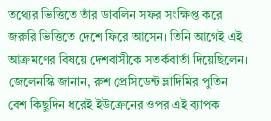তথ্যের ভিত্তিতে তাঁর ডাবলিন সফর সংক্ষিপ্ত করে জরুরি ভিত্তিতে দেশে ফিরে আসেন। তিনি আগেই এই আক্রমণের বিষয়ে দেশবাসীকে সতর্কবার্তা দিয়েছিলেন। জেলেনস্কি জানান, রুশ প্রেসিডেন্ট ভ্লাদিমির পুতিন বেশ কিছুদিন ধরেই ইউক্রেনের ওপর এই ব্যাপক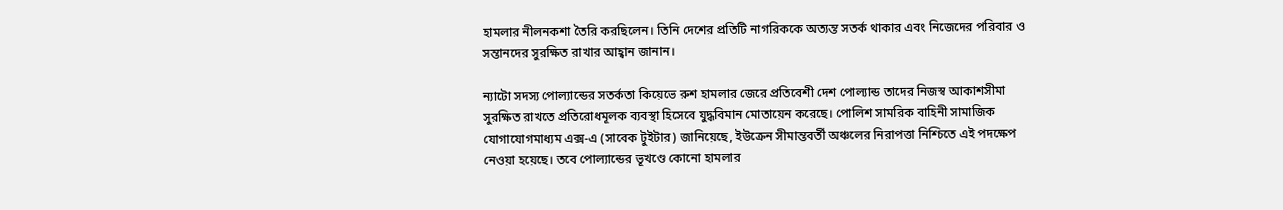হামলার নীলনকশা তৈরি করছিলেন। তিনি দেশের প্রতিটি নাগরিককে অত্যন্ত সতর্ক থাকার এবং নিজেদের পরিবার ও সন্তানদের সুরক্ষিত রাখার আহ্বান জানান।

ন্যাটো সদস্য পোল্যান্ডের সতর্কতা কিয়েভে রুশ হামলার জেরে প্রতিবেশী দেশ পোল্যান্ড তাদের নিজস্ব আকাশসীমা সুরক্ষিত রাখতে প্রতিরোধমূলক ব্যবস্থা হিসেবে যুদ্ধবিমান মোতায়েন করেছে। পোলিশ সামরিক বাহিনী সামাজিক যোগাযোগমাধ্যম এক্স-এ (সাবেক টুইটার) জানিয়েছে, ইউক্রেন সীমান্তবর্তী অঞ্চলের নিরাপত্তা নিশ্চিতে এই পদক্ষেপ নেওয়া হয়েছে। তবে পোল্যান্ডের ভূখণ্ডে কোনো হামলার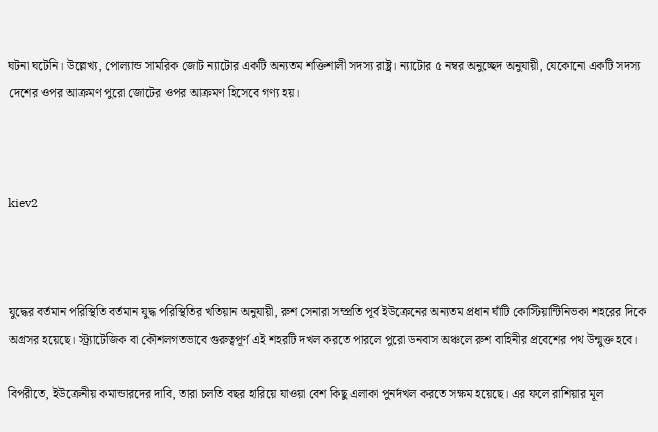ঘটনা ঘটেনি। উল্লেখ্য, পোল্যান্ড সামরিক জোট ন্যাটোর একটি অন্যতম শক্তিশালী সদস্য রাষ্ট্র। ন্যাটোর ৫ নম্বর অনুচ্ছেদ অনুযায়ী, যেকোনো একটি সদস্য দেশের ওপর আক্রমণ পুরো জোটের ওপর আক্রমণ হিসেবে গণ্য হয়।



kiev2



যুদ্ধের বর্তমান পরিস্থিতি বর্তমান যুদ্ধ পরিস্থিতির খতিয়ান অনুযায়ী, রুশ সেনারা সম্প্রতি পূর্ব ইউক্রেনের অন্যতম প্রধান ঘাঁটি কোস্টিয়ান্টিনিভকা শহরের দিকে অগ্রসর হয়েছে। স্ট্র্যাটেজিক বা কৌশলগতভাবে গুরুত্বপূর্ণ এই শহরটি দখল করতে পারলে পুরো ডনবাস অঞ্চলে রুশ বাহিনীর প্রবেশের পথ উন্মুক্ত হবে।

বিপরীতে, ইউক্রেনীয় কমান্ডারদের দাবি, তারা চলতি বছর হারিয়ে যাওয়া বেশ কিছু এলাকা পুনর্দখল করতে সক্ষম হয়েছে। এর ফলে রাশিয়ার মূল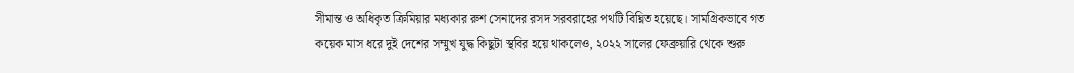সীমান্ত ও অধিকৃত ক্রিমিয়ার মধ্যকার রুশ সেনাদের রসদ সরবরাহের পথটি বিঘ্নিত হয়েছে। সামগ্রিকভাবে গত কয়েক মাস ধরে দুই দেশের সম্মুখ যুদ্ধ কিছুটা স্থবির হয়ে থাকলেও, ২০২২ সালের ফেব্রুয়ারি থেকে শুরু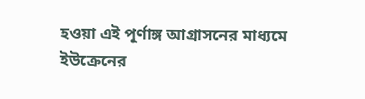হওয়া এই পূর্ণাঙ্গ আগ্রাসনের মাধ্যমে ইউক্রেনের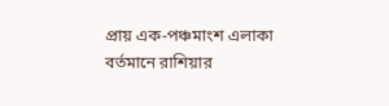প্রায় এক-পঞ্চমাংশ এলাকা বর্তমানে রাশিয়ার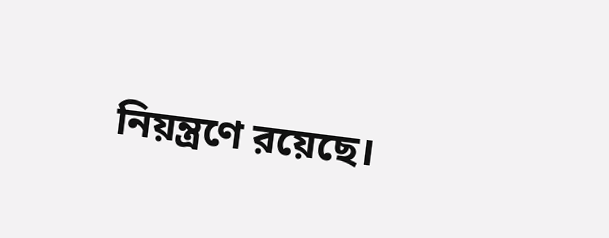নিয়ন্ত্রণে রয়েছে।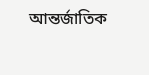আন্তর্জাতিক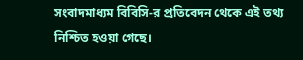সংবাদমাধ্যম বিবিসি-র প্রতিবেদন থেকে এই তথ্য নিশ্চিত হওয়া গেছে।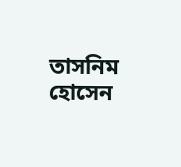তাসনিম হোসেন